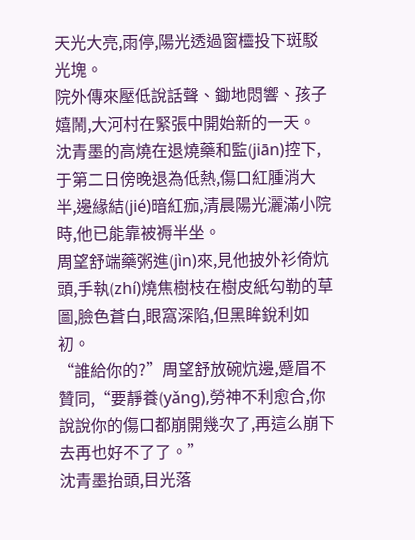天光大亮,雨停,陽光透過窗欞投下斑駁光塊。
院外傳來壓低說話聲、鋤地悶響、孩子嬉鬧,大河村在緊張中開始新的一天。
沈青墨的高燒在退燒藥和監(jiān)控下,于第二日傍晚退為低熱,傷口紅腫消大半,邊緣結(jié)暗紅痂,清晨陽光灑滿小院時,他已能靠被褥半坐。
周望舒端藥粥進(jìn)來,見他披外衫倚炕頭,手執(zhí)燒焦樹枝在樹皮紙勾勒的草圖,臉色蒼白,眼窩深陷,但黑眸銳利如初。
“誰給你的?”周望舒放碗炕邊,蹙眉不贊同,“要靜養(yǎng),勞神不利愈合,你說說你的傷口都崩開幾次了,再這么崩下去再也好不了了。”
沈青墨抬頭,目光落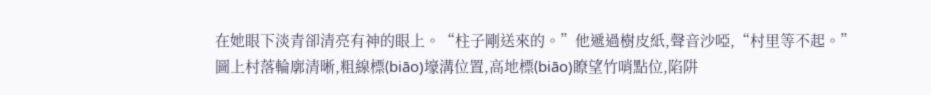在她眼下淡青卻清亮有神的眼上。“柱子剛送來的。”他遞過樹皮紙,聲音沙啞,“村里等不起。”
圖上村落輪廓清晰,粗線標(biāo)壕溝位置,高地標(biāo)瞭望竹哨點位,陷阱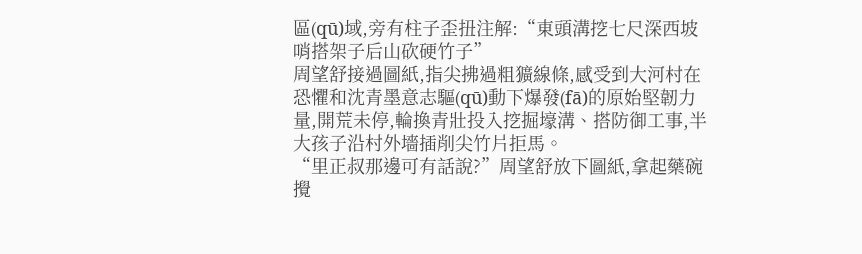區(qū)域,旁有柱子歪扭注解:“東頭溝挖七尺深西坡哨搭架子后山砍硬竹子”
周望舒接過圖紙,指尖拂過粗獷線條,感受到大河村在恐懼和沈青墨意志驅(qū)動下爆發(fā)的原始堅韌力量,開荒未停,輪換青壯投入挖掘壕溝、搭防御工事,半大孩子沿村外墻插削尖竹片拒馬。
“里正叔那邊可有話說?”周望舒放下圖紙,拿起藥碗攪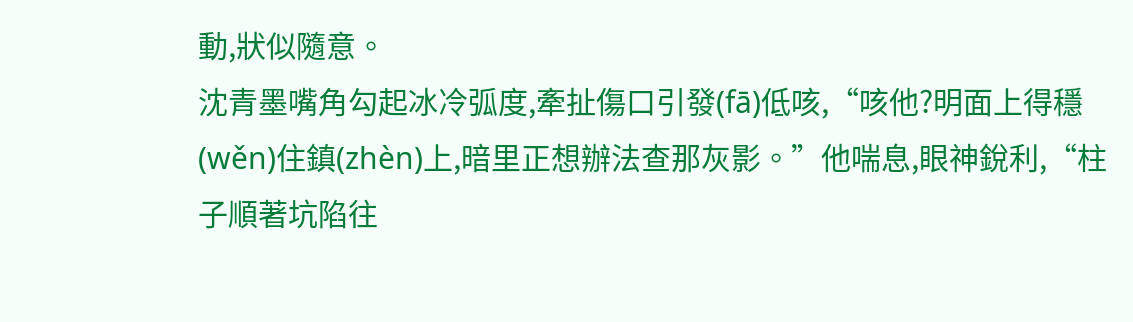動,狀似隨意。
沈青墨嘴角勾起冰冷弧度,牽扯傷口引發(fā)低咳,“咳他?明面上得穩(wěn)住鎮(zhèn)上,暗里正想辦法查那灰影。”他喘息,眼神銳利,“柱子順著坑陷往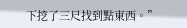下挖了三尺找到點東西。”